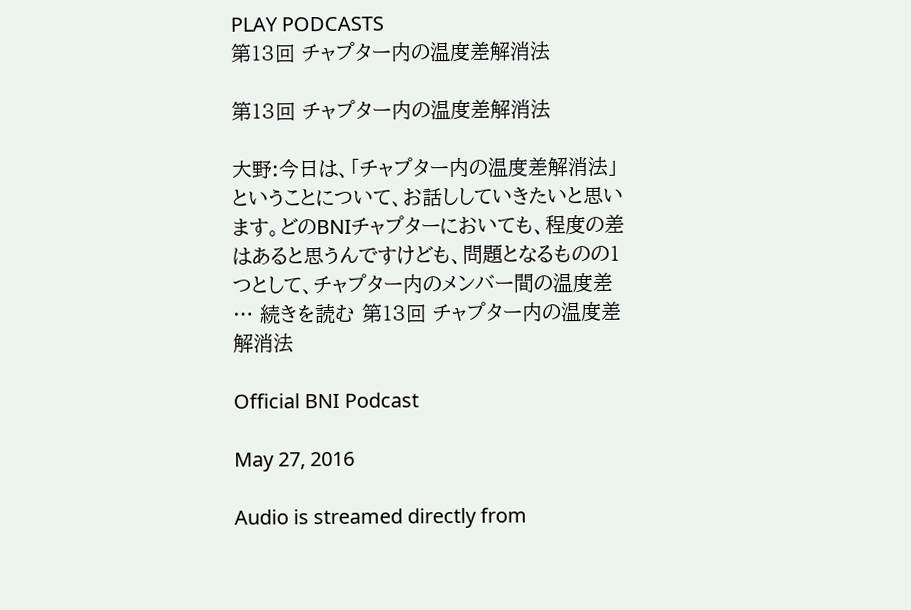PLAY PODCASTS
第13回 チャプター内の温度差解消法

第13回 チャプター内の温度差解消法

大野:今日は、「チャプター内の温度差解消法」ということについて、お話ししていきたいと思います。どのBNIチャプターにおいても、程度の差はあると思うんですけども、問題となるものの1つとして、チャプター内のメンバー間の温度差 … 続きを読む 第13回 チャプター内の温度差解消法

Official BNI Podcast

May 27, 2016

Audio is streamed directly from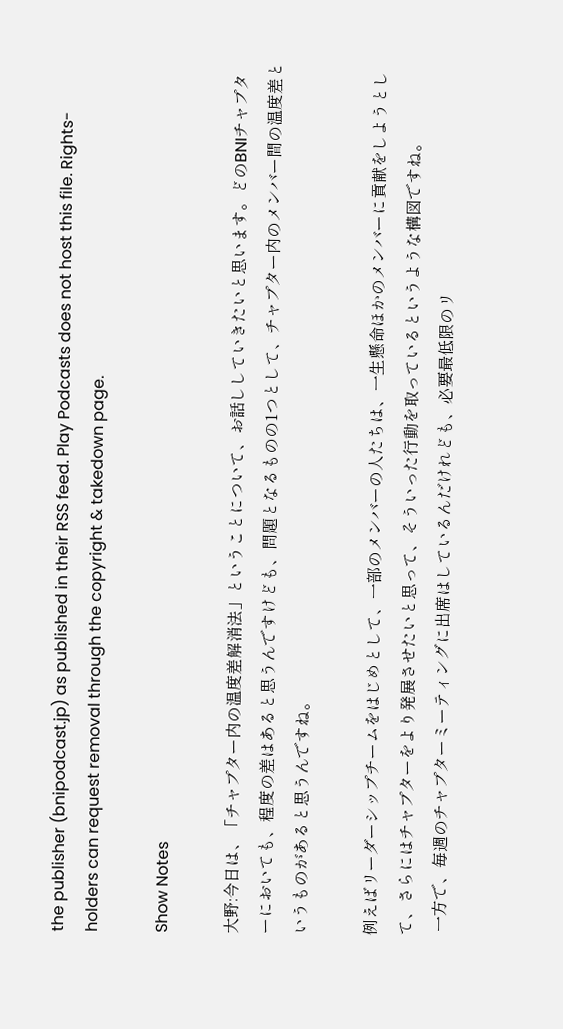the publisher (bnipodcast.jp) as published in their RSS feed. Play Podcasts does not host this file. Rights-holders can request removal through the copyright & takedown page.

Show Notes

大野:今日は、「チャプター内の温度差解消法」ということについて、お話ししていきたいと思います。どのBNIチャプターにおいても、程度の差はあると思うんですけども、問題となるものの1つとして、チャプター内のメンバー間の温度差というものがあると思うんですね。

例えばリーダーシップチームをはじめとして、一部のメンバーの人たちは、一生懸命ほかのメンバーに貢献をしようとして、さらにはチャプターをより発展させたいと思って、そういった行動を取っているというような構図ですね。
 一方で、毎週のチャプターミーティングに出席はしているんだけれども、必要最低限のリ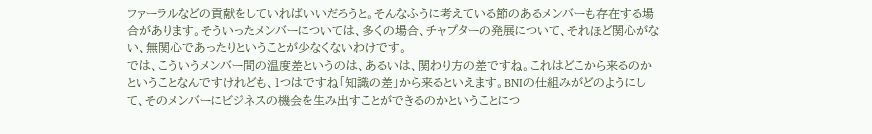ファーラルなどの貢献をしていればいいだろうと。そんなふうに考えている節のあるメンバーも存在する場合があります。そういったメンバーについては、多くの場合、チャプターの発展について、それほど関心がない、無関心であったりということが少なくないわけです。
では、こういうメンバー間の温度差というのは、あるいは、関わり方の差ですね。これはどこから来るのかということなんですけれども、1つはですね「知識の差」から来るといえます。BNIの仕組みがどのようにして、そのメンバーにビジネスの機会を生み出すことができるのかということにつ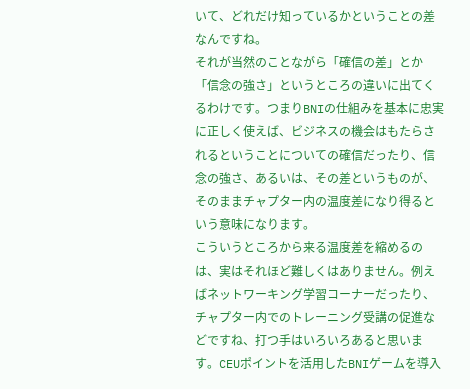いて、どれだけ知っているかということの差なんですね。
それが当然のことながら「確信の差」とか「信念の強さ」というところの違いに出てくるわけです。つまりBNIの仕組みを基本に忠実に正しく使えば、ビジネスの機会はもたらされるということについての確信だったり、信念の強さ、あるいは、その差というものが、そのままチャプター内の温度差になり得るという意味になります。
こういうところから来る温度差を縮めるのは、実はそれほど難しくはありません。例えばネットワーキング学習コーナーだったり、チャプター内でのトレーニング受講の促進などですね、打つ手はいろいろあると思います。CEUポイントを活用したBNIゲームを導入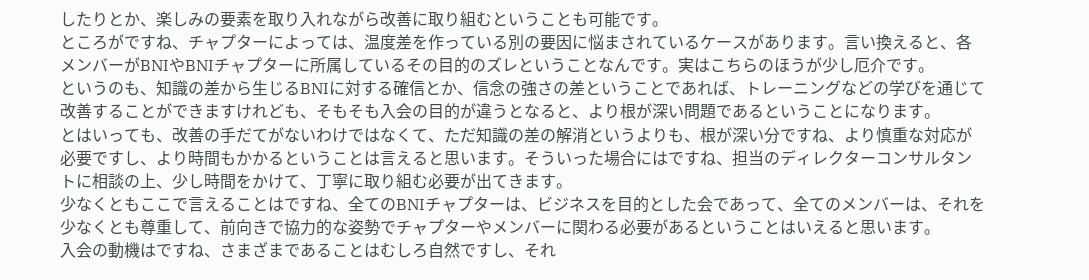したりとか、楽しみの要素を取り入れながら改善に取り組むということも可能です。
ところがですね、チャプターによっては、温度差を作っている別の要因に悩まされているケースがあります。言い換えると、各メンバーがBNIやBNIチャプターに所属しているその目的のズレということなんです。実はこちらのほうが少し厄介です。
というのも、知識の差から生じるBNIに対する確信とか、信念の強さの差ということであれば、トレーニングなどの学びを通じて改善することができますけれども、そもそも入会の目的が違うとなると、より根が深い問題であるということになります。
とはいっても、改善の手だてがないわけではなくて、ただ知識の差の解消というよりも、根が深い分ですね、より慎重な対応が必要ですし、より時間もかかるということは言えると思います。そういった場合にはですね、担当のディレクターコンサルタントに相談の上、少し時間をかけて、丁寧に取り組む必要が出てきます。
少なくともここで言えることはですね、全てのBNIチャプターは、ビジネスを目的とした会であって、全てのメンバーは、それを少なくとも尊重して、前向きで協力的な姿勢でチャプターやメンバーに関わる必要があるということはいえると思います。
入会の動機はですね、さまざまであることはむしろ自然ですし、それ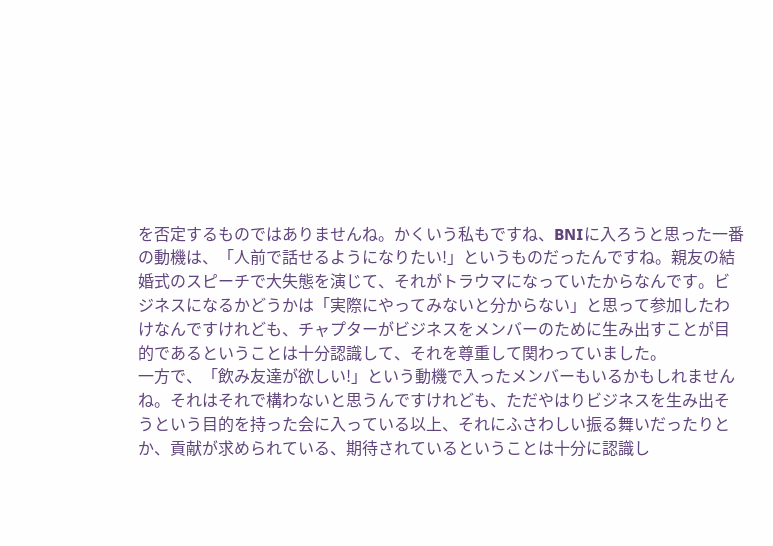を否定するものではありませんね。かくいう私もですね、BNIに入ろうと思った一番の動機は、「人前で話せるようになりたい!」というものだったんですね。親友の結婚式のスピーチで大失態を演じて、それがトラウマになっていたからなんです。ビジネスになるかどうかは「実際にやってみないと分からない」と思って参加したわけなんですけれども、チャプターがビジネスをメンバーのために生み出すことが目的であるということは十分認識して、それを尊重して関わっていました。
一方で、「飲み友達が欲しい!」という動機で入ったメンバーもいるかもしれませんね。それはそれで構わないと思うんですけれども、ただやはりビジネスを生み出そうという目的を持った会に入っている以上、それにふさわしい振る舞いだったりとか、貢献が求められている、期待されているということは十分に認識し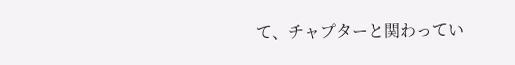て、チャプターと関わってい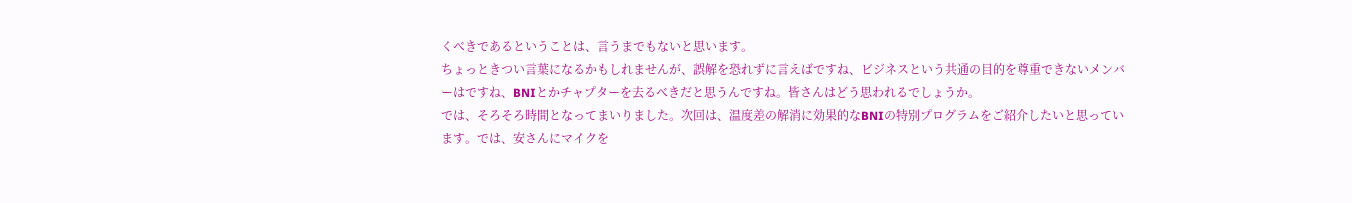くべきであるということは、言うまでもないと思います。
ちょっときつい言葉になるかもしれませんが、誤解を恐れずに言えばですね、ビジネスという共通の目的を尊重できないメンバーはですね、BNIとかチャプターを去るべきだと思うんですね。皆さんはどう思われるでしょうか。
では、そろそろ時間となってまいりました。次回は、温度差の解消に効果的なBNIの特別プログラムをご紹介したいと思っています。では、安さんにマイクを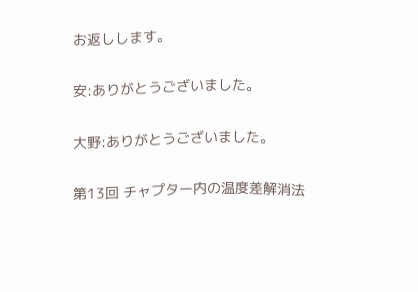お返しします。

安:ありがとうございました。

大野:ありがとうございました。

第13回 チャプター内の温度差解消法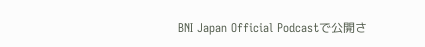BNI Japan Official Podcastで公開さ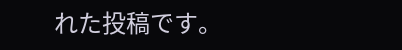れた投稿です。